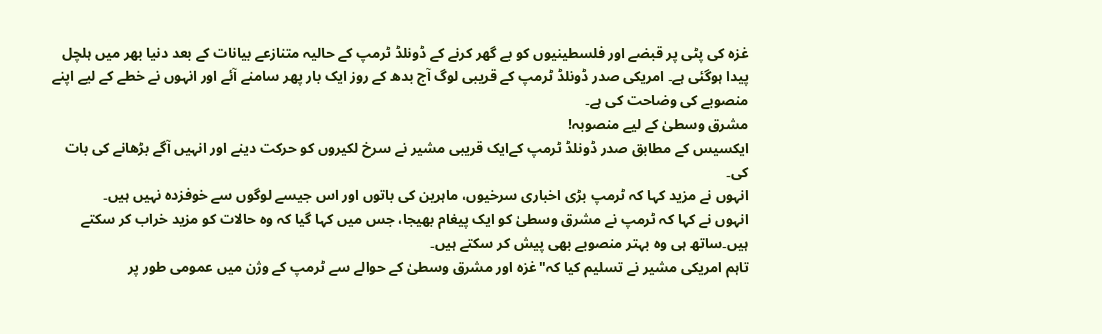غزہ کی پٹی پر قبضے اور فلسطینیوں کو بے گھر کرنے کے ڈونلڈ ٹرمپ کے حالیہ متنازعے بیانات کے بعد دنیا بھر میں ہلچل پیدا ہوگئی ہے۔ امریکی صدر ڈونلڈ ٹرمپ کے قریبی لوگ آج بدھ کے روز ایک بار پھر سامنے آئے اور انہوں نے خطے کے لیے اپنے منصوبے کی وضاحت کی ہے۔
مشرق وسطیٰ کے لیے منصوبہ!
ایکسیس کے مطابق صدر ڈونلڈ ٹرمپ کےایک قریبی مشیر نے سرخ لکیروں کو حرکت دینے اور انہیں آگے بڑھانے کی بات کی۔
انہوں نے مزید کہا کہ ٹرمپ بڑی اخباری سرخیوں، ماہرین کی باتوں اور اس جیسے لوگوں سے خوفزدہ نہیں ہیں۔
انہوں نے کہا کہ ٹرمپ نے مشرق وسطیٰ کو ایک پیغام بھیجا، جس میں کہا گیا کہ وہ حالات کو مزید خراب کر سکتے ہیں۔ساتھ ہی وہ بہتر منصوبے بھی پیش کر سکتے ہیں۔
تاہم امریکی مشیر نے تسلیم کیا کہ"غزہ اور مشرق وسطیٰ کے حوالے سے ٹرمپ کے وژن میں عمومی طور پر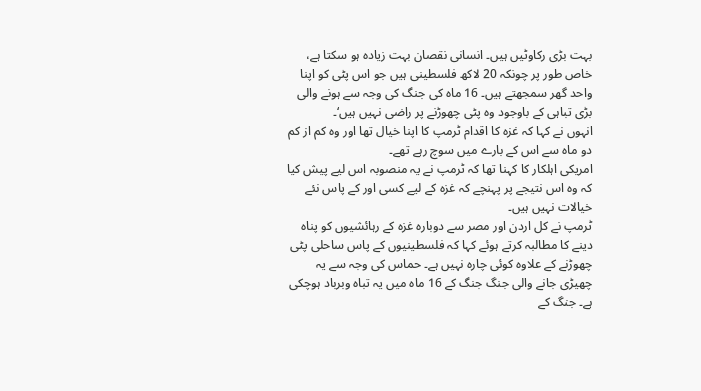بہت بڑی رکاوٹیں ہیں۔ انسانی نقصان بہت زیادہ ہو سکتا ہے، خاص طور پر چونکہ 20 لاکھ فلسطینی ہیں جو اس پٹی کو اپنا واحد گھر سمجھتے ہیں۔ 16 ماہ کی جنگ کی وجہ سے ہونے والی بڑی تباہی کے باوجود وہ پٹی چھوڑنے پر راضی نہیں ہیں‘۔
انہوں نے کہا کہ غزہ کا اقدام ٹرمپ کا اپنا خیال تھا اور وہ کم از کم دو ماہ سے اس کے بارے میں سوچ رہے تھے۔
امریکی اہلکار کا کہنا تھا کہ ٹرمپ نے یہ منصوبہ اس لیے پیش کیا کہ وہ اس نتیجے پر پہنچے کہ غزہ کے لیے کسی اور کے پاس نئے خیالات نہیں ہیں۔
ٹرمپ نے کل اردن اور مصر سے دوبارہ غزہ کے رہائشیوں کو پناہ دینے کا مطالبہ کرتے ہوئے کہا کہ فلسطینیوں کے پاس ساحلی پٹی چھوڑنے کے علاوہ کوئی چارہ نہیں ہے۔ حماس کی وجہ سے یہ چھیڑی جانے والی جنگ جنگ کے 16 ماہ میں یہ تباہ وبرباد ہوچکی ہے۔ جنگ کے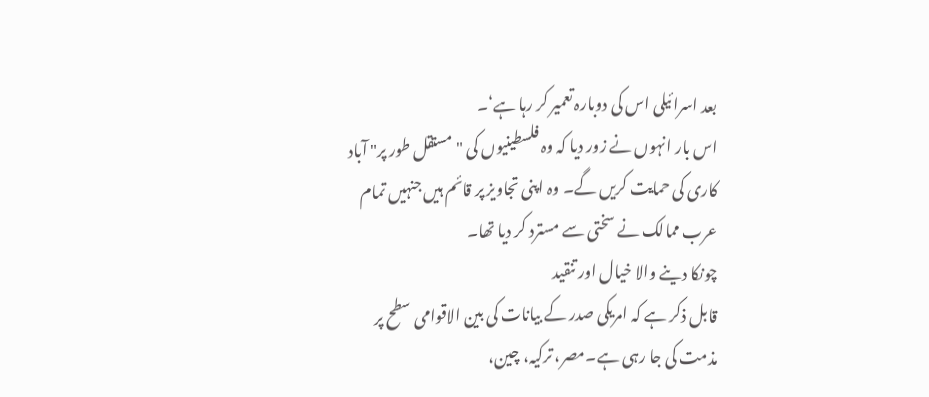بعد اسرائیلی اس کی دوبارہ تعمیر کر رہا ہے‘۔
اس بار انہوں نے زور دیا کہ وہ فلسطینیوں کی "مستقل طور پر" آباد کاری کی حمایت کریں گے۔ وہ اپنی تجاویز پر قائم ہیں جنہیں تمام عرب ممالک نے سختی سے مسترد کر دیا تھا۔
چونکا دینے والا خیال اور تنقید
قابل ذکر ہے کہ امریکی صدر کے بیانات کی بین الاقوامی سطح پر مذمت کی جا رہی ہے۔مصر، ترکیہ، چین،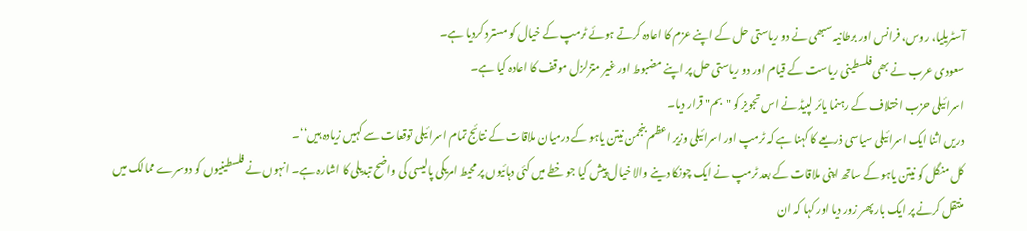آسٹریلیا، روس، فرانس اور برطانیہ سبھی نے دو ریاستی حل کے اپنے عزم کا اعادہ کرتے ہوئے ٹرمپ کے خیال کو مسترد کردیا ہے۔
سعودی عرب نے بھی فلسطینی ریاست کے قیام اور دو ریاستی حل پر اپنے مضبوط اور غیر متزلزل موقف کا اعادہ کیا ہے۔
اسرائیلی حزب اختلاف کے رہنما یائر لپیڈ نے اس تجویز کو "بم" قرار دیا۔
دریں اثنا ایک اسرائیلی سیاسی ذریعے کا کہنا ہے کہ ٹرمپ اور اسرائیلی وزیر اعظم بنجمن نیتن یاہو کے درمیان ملاقات کے نتائج تمام اسرائیلی توقعات سے کہیں زیادہ ہیں‘‘۔
کل منگل کو نیتن یاہو کے ساتھ اپنی ملاقات کے بعد ٹرمپ نے ایک چونکا دینے والا خیال پیش کیا جو خطے میں کئی دہائیوں پر محیط امریکی پالیسی کی واضح تبدیلی کا اشارہ ہے۔ انہوں نے فلسطینیوں کو دوسرے ممالک میں منتقل کرنے پر ایک بار پھر زور دیا اور کہا کہ ان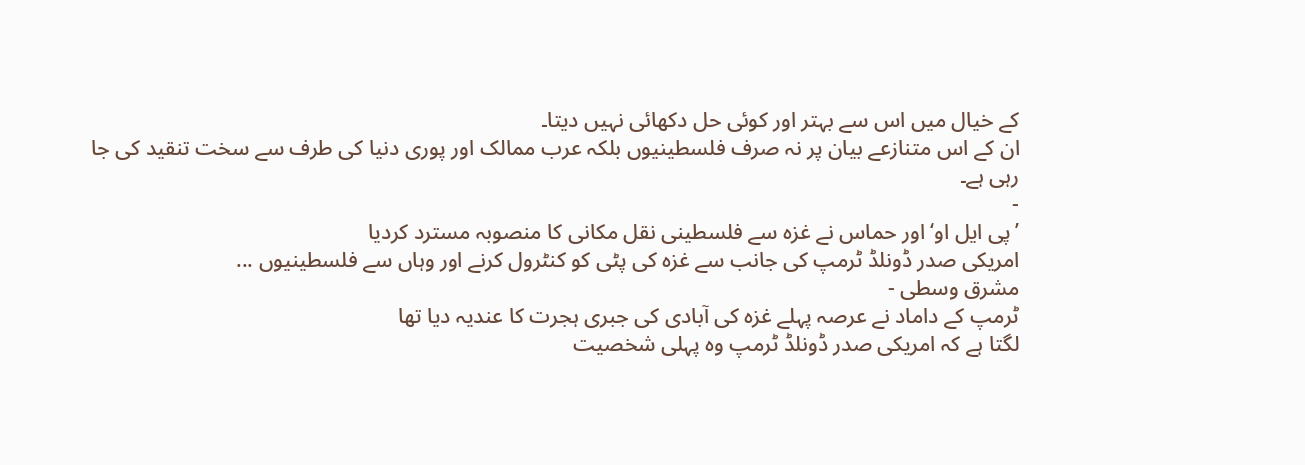کے خیال میں اس سے بہتر اور کوئی حل دکھائی نہیں دیتا۔
ان کے اس متنازعے بیان پر نہ صرف فلسطینیوں بلکہ عرب ممالک اور پوری دنیا کی طرف سے سخت تنقید کی جا رہی ہے۔
-
’پی ایل او‘ اور حماس نے غزہ سے فلسطینی نقل مکانی کا منصوبہ مسترد کردیا
امریکی صدر ڈونلڈ ٹرمپ کی جانب سے غزہ کی پٹی کو کنٹرول کرنے اور وہاں سے فلسطینیوں ...
مشرق وسطی -
ٹرمپ کے داماد نے عرصہ پہلے غزہ کی آبادی کی جبری ہجرت کا عندیہ دیا تھا
لگتا ہے کہ امریکی صدر ڈونلڈ ٹرمپ وہ پہلی شخصیت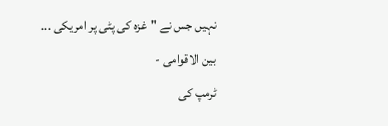نہیں جس نے "غزہ کی پٹی پر امریکی ...
بين الاقوامى -
ٹرمپ کی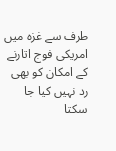طرف سے غزہ میں امریکی فوج اتارنے کے امکان کو بھی رد نہیں کیا جا سکتا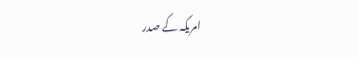امریکہ کے صدر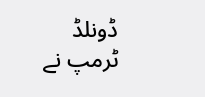ڈونلڈ ٹرمپ نے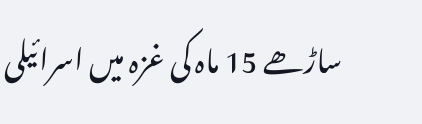ساڑھے 15 ماہ کی غزہ میں اسرائیلی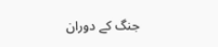جنگ کے دوران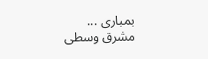بمباری ...
مشرق وسطی